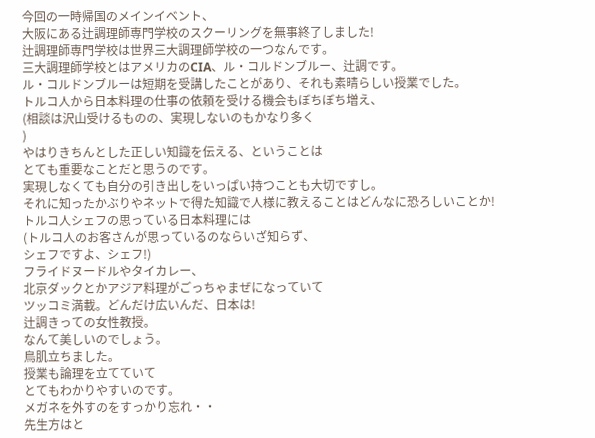今回の一時帰国のメインイベント、
大阪にある辻調理師専門学校のスクーリングを無事終了しました!
辻調理師専門学校は世界三大調理師学校の一つなんです。
三大調理師学校とはアメリカのCIA、ル・コルドンブルー、辻調です。
ル・コルドンブルーは短期を受講したことがあり、それも素晴らしい授業でした。
トルコ人から日本料理の仕事の依頼を受ける機会もぼちぼち増え、
(相談は沢山受けるものの、実現しないのもかなり多く
)
やはりきちんとした正しい知識を伝える、ということは
とても重要なことだと思うのです。
実現しなくても自分の引き出しをいっぱい持つことも大切ですし。
それに知ったかぶりやネットで得た知識で人様に教えることはどんなに恐ろしいことか!
トルコ人シェフの思っている日本料理には
(トルコ人のお客さんが思っているのならいざ知らず、
シェフですよ、シェフ!)
フライドヌードルやタイカレー、
北京ダックとかアジア料理がごっちゃまぜになっていて
ツッコミ満載。どんだけ広いんだ、日本は!
辻調きっての女性教授。
なんて美しいのでしょう。
鳥肌立ちました。
授業も論理を立てていて
とてもわかりやすいのです。
メガネを外すのをすっかり忘れ・・
先生方はと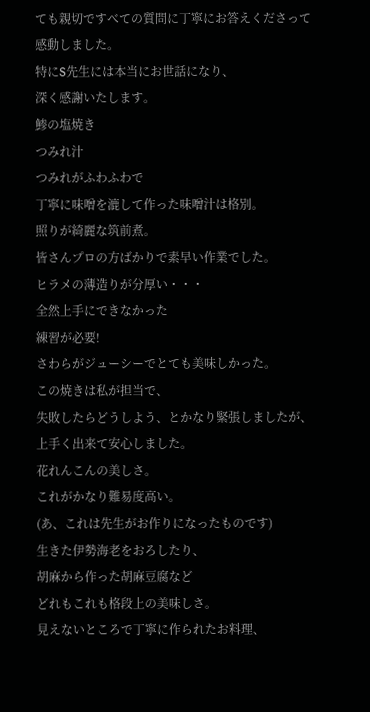ても親切ですべての質問に丁寧にお答えくださって
感動しました。
特にS先生には本当にお世話になり、
深く感謝いたします。
鯵の塩焼き
つみれ汁
つみれがふわふわで
丁寧に味噌を漉して作った味噌汁は格別。
照りが綺麗な筑前煮。
皆さんプロの方ばかりで素早い作業でした。
ヒラメの薄造りが分厚い・・・
全然上手にできなかった
練習が必要!
さわらがジューシーでとても美味しかった。
この焼きは私が担当で、
失敗したらどうしよう、とかなり緊張しましたが、
上手く出来て安心しました。
花れんこんの美しさ。
これがかなり難易度高い。
(あ、これは先生がお作りになったものです)
生きた伊勢海老をおろしたり、
胡麻から作った胡麻豆腐など
どれもこれも格段上の美味しさ。
見えないところで丁寧に作られたお料理、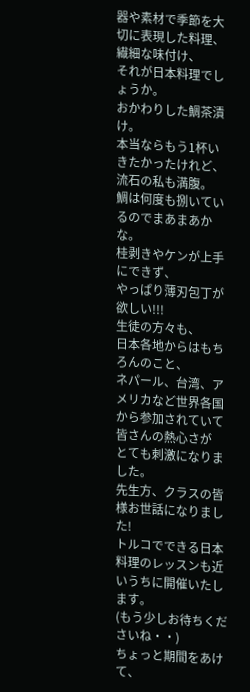器や素材で季節を大切に表現した料理、
繊細な味付け、
それが日本料理でしょうか。
おかわりした鯛茶漬け。
本当ならもう1杯いきたかったけれど、
流石の私も満腹。
鯛は何度も捌いているのでまあまあかな。
桂剥きやケンが上手にできず、
やっぱり薄刃包丁が欲しい!!!
生徒の方々も、
日本各地からはもちろんのこと、
ネパール、台湾、アメリカなど世界各国から参加されていて
皆さんの熱心さが
とても刺激になりました。
先生方、クラスの皆様お世話になりました!
トルコでできる日本料理のレッスンも近いうちに開催いたします。
(もう少しお待ちくださいね・・)
ちょっと期間をあけて、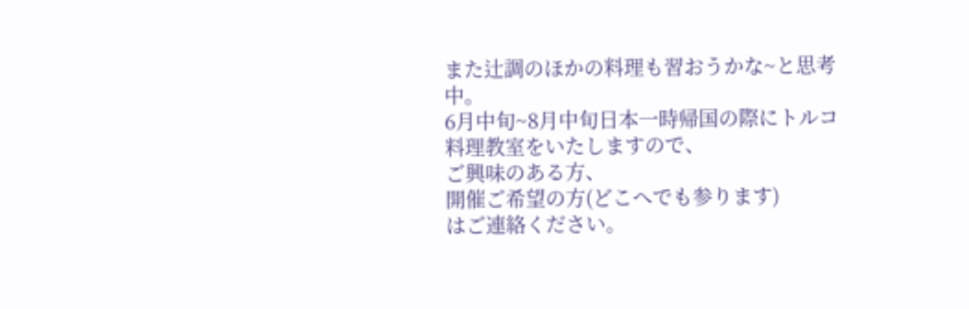また辻調のほかの料理も習おうかな~と思考中。
6月中旬~8月中旬日本一時帰国の際にトルコ料理教室をいたしますので、
ご興味のある方、
開催ご希望の方(どこへでも参ります)
はご連絡ください。